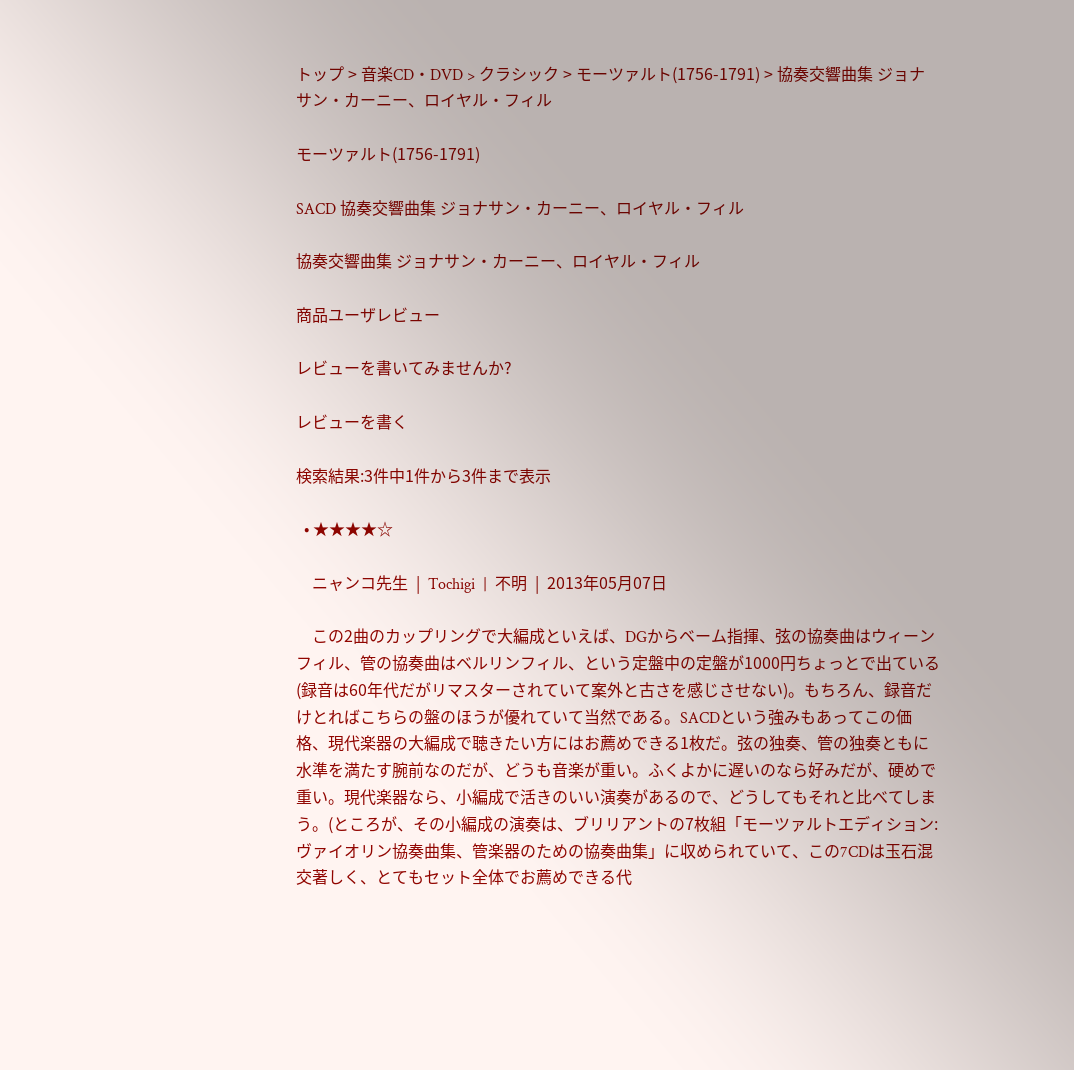トップ > 音楽CD・DVD > クラシック > モーツァルト(1756-1791) > 協奏交響曲集 ジョナサン・カーニー、ロイヤル・フィル

モーツァルト(1756-1791)

SACD 協奏交響曲集 ジョナサン・カーニー、ロイヤル・フィル

協奏交響曲集 ジョナサン・カーニー、ロイヤル・フィル

商品ユーザレビュー

レビューを書いてみませんか?

レビューを書く

検索結果:3件中1件から3件まで表示

  • ★★★★☆

    ニャンコ先生  |  Tochigi  |  不明  |  2013年05月07日

    この2曲のカップリングで大編成といえば、DGからベーム指揮、弦の協奏曲はウィーンフィル、管の協奏曲はベルリンフィル、という定盤中の定盤が1000円ちょっとで出ている(録音は60年代だがリマスターされていて案外と古さを感じさせない)。もちろん、録音だけとればこちらの盤のほうが優れていて当然である。SACDという強みもあってこの価格、現代楽器の大編成で聴きたい方にはお薦めできる1枚だ。弦の独奏、管の独奏ともに水準を満たす腕前なのだが、どうも音楽が重い。ふくよかに遅いのなら好みだが、硬めで重い。現代楽器なら、小編成で活きのいい演奏があるので、どうしてもそれと比べてしまう。(ところが、その小編成の演奏は、ブリリアントの7枚組「モーツァルトエディション:ヴァイオリン協奏曲集、管楽器のための協奏曲集」に収められていて、この7CDは玉石混交著しく、とてもセット全体でお薦めできる代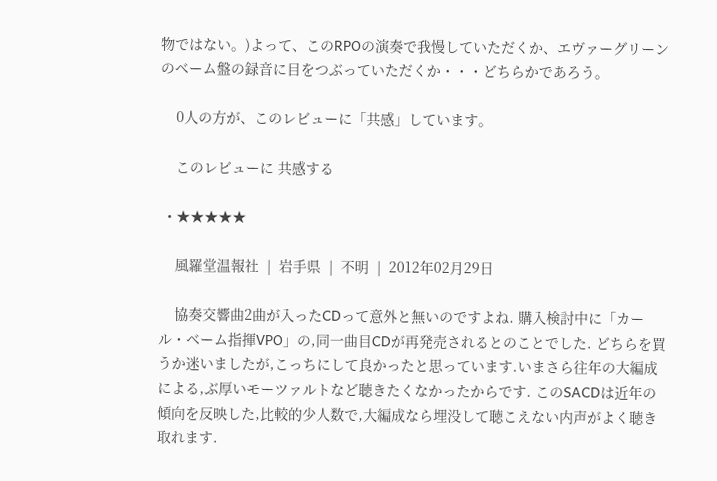物ではない。)よって、このRPOの演奏で我慢していただくか、エヴァーグリーンのベーム盤の録音に目をつぶっていただくか・・・どちらかであろう。

    0人の方が、このレビューに「共感」しています。

    このレビューに 共感する

  • ★★★★★

    風羅堂温報社  |  岩手県  |  不明  |  2012年02月29日

    協奏交響曲2曲が入ったCDって意外と無いのですよね. 購入検討中に「カール・ベーム指揮VPO」の,同一曲目CDが再発売されるとのことでした. どちらを買うか迷いましたが,こっちにして良かったと思っています.いまさら往年の大編成による,ぶ厚いモーツァルトなど聴きたくなかったからです. このSACDは近年の傾向を反映した,比較的少人数で,大編成なら埋没して聴こえない内声がよく聴き取れます.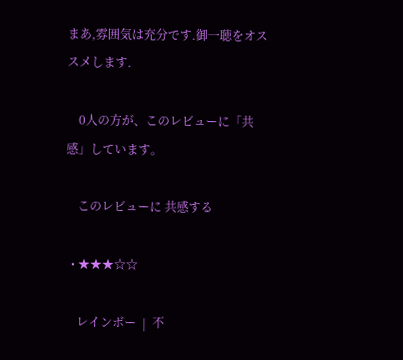まあ,雰囲気は充分です.御一聴をオススメします.

    0人の方が、このレビューに「共感」しています。

    このレビューに 共感する

  • ★★★☆☆

    レインボー  |  不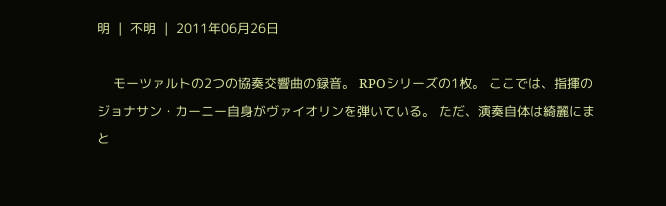明  |  不明  |  2011年06月26日

    モーツァルトの2つの協奏交響曲の録音。 RPOシリーズの1枚。 ここでは、指揮のジョナサン・カーニー自身がヴァイオリンを弾いている。 ただ、演奏自体は綺麗にまと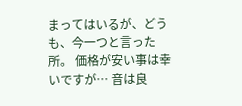まってはいるが、どうも、今一つと言った所。 価格が安い事は幸いですが… 音は良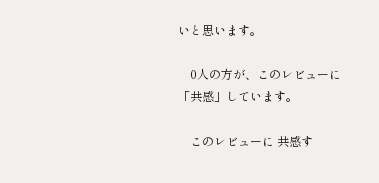いと思います。

    0人の方が、このレビューに「共感」しています。

    このレビューに 共感す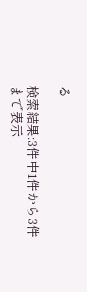る

検索結果:3件中1件から3件まで表示